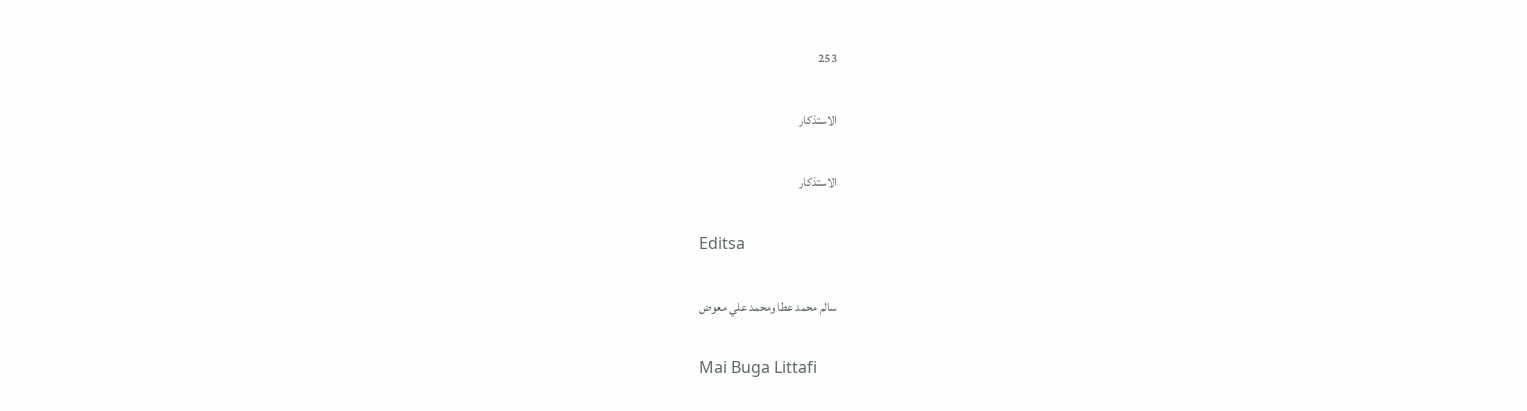253

الاستذكار

الاستذكار

Editsa

سالم محمد عطا ومحمد علي معوض

Mai Buga Littafi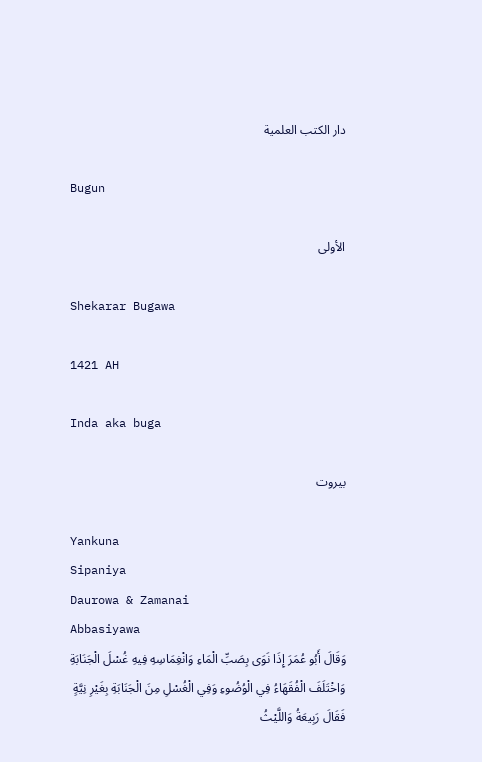دار الكتب العلمية

Bugun

الأولى

Shekarar Bugawa

1421 AH

Inda aka buga

بيروت

Yankuna
Sipaniya
Daurowa & Zamanai
Abbasiyawa
وَقَالَ أَبُو عُمَرَ إِذَا نَوَى بِصَبِّ الْمَاءِ وَانْغِمَاسِهِ فِيهِ غُسْلَ الْجَنَابَةِ
وَاخْتَلَفَ الْفُقَهَاءُ فِي الْوُضُوءِ وَفِي الْغُسْلِ مِنَ الْجَنَابَةِ بِغَيْرِ نِيَّةٍ
فَقَالَ رَبِيعَةُ وَاللَّيْثُ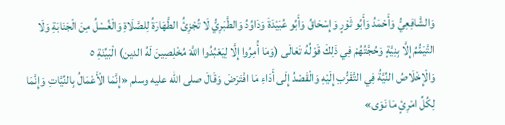وَالشَّافِعِيُّ وَأَحْمَدُ وَأَبُو ثَوْرٍ وَإِسْحَاقُ وَأَبُو عُبَيْدَةَ وَدَاوُدُ وَالطَّبَرِيُّ لَا تُجْزِئُ الطَّهَارَةُ لِلصَّلَاةِ وَالْغُسْلُ مِنَ الْجَنَابَةِ وَلَا التَّيَمُّمُ إِلَّا بِنِيَّةٍ وَحُجَّتُهُمْ فِي ذَلِكَ قَوْلُهُ تَعَالَى (وَمَا أُمِرُوا إِلَّا لِيَعْبُدُوا اللَّهَ مُخْلِصِينَ لَهُ الدين) الْبَيِّنَةِ ٥
وَالْإِخْلَاصُ النِّيَّةُ فِي التَّقَرُّبِ إِلَيْهِ وَالْقَصْدُ إِلَى أَدَاءِ مَا افْتَرَضَ وَقَالَ صلى الله عليه وسلم «إِنَّمَا الْأَعْمَالُ بِالنِّيَّاتِ وَإِنَّمَا لِكُلِّ امْرِئٍ مَا نَوَى»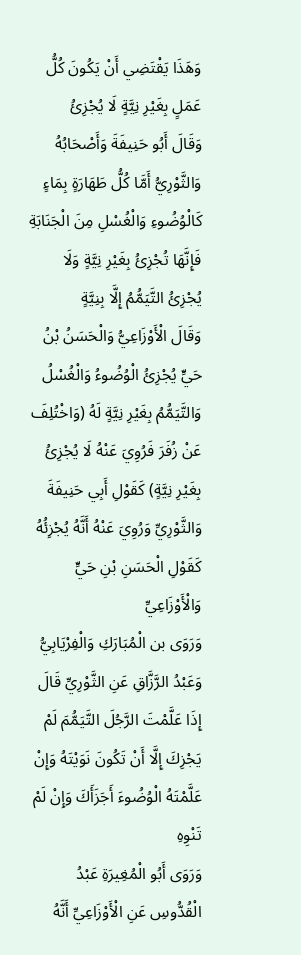وَهَذَا يَقْتَضِي أَنْ يَكُونَ كُلُّ عَمَلٍ بِغَيْرِ نِيَّةٍ لَا يُجْزِئُ
وَقَالَ أَبُو حَنِيفَةَ وَأَصْحَابُهُ وَالثَّوْرِيُّ أَمَّا كُلُّ طَهَارَةٍ بِمَاءٍ كَالْوُضُوءِ وَالْغُسْلِ مِنَ الْجَنَابَةِ فَإِنَّهَا تُجْزِئُ بِغَيْرِ نِيَّةٍ وَلَا يُجْزِئُ التَّيَمُّمُ إِلَّا بِنِيَّةٍ
وَقَالَ الْأَوْزَاعِيُّ وَالْحَسَنُ بْنُ حَيٍّ يُجْزِئُ الْوُضُوءُ وَالْغُسْلُ وَالتَّيَمُّمُ بِغَيْرِ نِيَّةٍ لَهُ (وَاخْتُلِفَ عَنْ زُفَرَ فَرُوِيَ عَنْهُ لَا يُجْزِئُ بِغَيْرِ نِيَّةٍ) كَقَوْلِ أَبِي حَنِيفَةَ وَالثَّوْرِيِّ وَرُوِيَ عَنْهُ أَنَّهُ يُجْزِئُهُ كَقَوْلِ الْحَسَنِ بْنِ حَيٍّ وَالْأَوْزَاعِيِّ
وَرَوَى بن الْمُبَارَكِ وَالْفِرْيَابِيُّ وَعَبْدُ الرَّزَّاقِ عَنِ الثَّوْرِيِّ قَالَ إِذَا عَلَّمْتَ الرَّجُلَ التَّيَمُّمَ لَمْ يَجْزِكَ إِلَّا أَنْ تَكُونَ نَوَيْتَهُ وَإِنْ عَلَّمْتَهُ الْوُضُوءَ أَجَزَأَكَ وَإِنْ لَمْ تَنْوِهِ
وَرَوَى أَبُو الْمُغِيرَةِ عَبْدُ الْقُدُّوسِ عَنِ الْأَوْزَاعِيِّ أَنَّهُ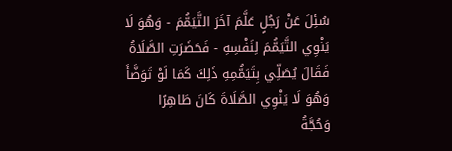سُئِلَ عَنْ رَجُلٍ عَلَّمَ آخَرَ التَّيَمُّمَ - وَهُوَ لَا يَنْوِي التَّيَمُّمَ لِنَفْسِهِ - فَحَضَرَتِ الصَّلَاةُ فَقَالَ يُصَلِّي بِتَيَمُّمِهِ ذَلِكَ كَمَا لَوْ تَوَضَّأَ وَهُوَ لَا يَنْوِي الصَّلَاةَ كَانَ طَاهِرًا
وَحُجَّةُ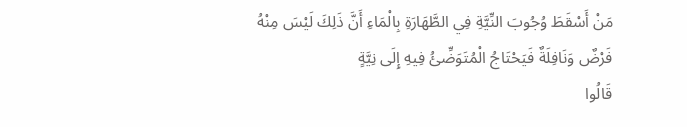مَنْ أَسْقَطَ وُجُوبَ النِّيَّةِ فِي الطَّهَارَةِ بِالْمَاءِ أَنَّ ذَلِكَ لَيْسَ مِنْهُ فَرْضٌ وَنَافِلَةٌ فَيَحْتَاجُ الْمُتَوَضِّئُ فِيهِ إِلَى نِيَّةٍ
قَالُوا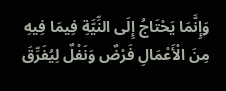وَإِنَّمَا يَحْتَاجُ إِلَى النِّيَّةِ فِيمَا فِيهِ مِنَ الْأَعْمَالِ فَرْضٌ وَنَفْلٌ لِيُفَرِّقَ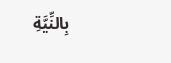بِالنِّيَّةِ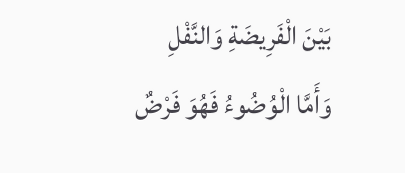بَيْنَ الْفَرِيضَةِ وَالنَّفْلِ
وَأَمَّا الْوُضُوءُ فَهُوَ فَرْضٌ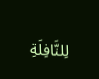لِلنَّافِلَةِ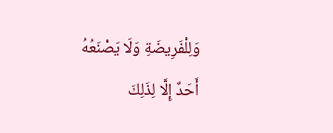وَلِلْفَرِيضَةِ وَلَا يَصْنَعُهُ أَحَدٌ إِلَّا لِذَلِكَ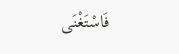فَاسْتَغْنَى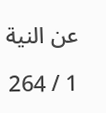عن النية

1 / 264